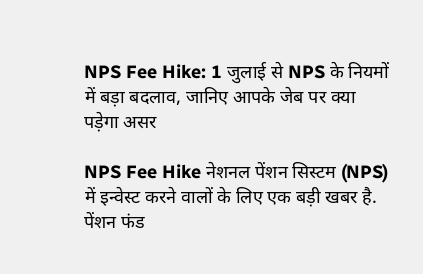NPS Fee Hike: 1 जुलाई से NPS के नियमों में बड़ा बदलाव, जानिए आपके जेब पर क्या पड़ेगा असर

NPS Fee Hike नेशनल पेंशन सिस्टम (NPS) में इन्वेस्ट करने वालों के लिए एक बड़ी खबर है. पेंशन फंड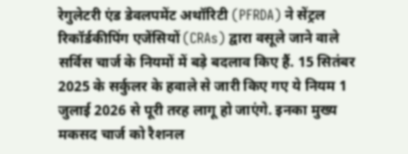रेगुलेटरी एंड डेवलपमेंट अथॉरिटी (PFRDA) ने सेंट्रल रिकॉर्डकीपिंग एजेंसियों (CRAs) द्वारा वसूले जाने वाले सर्विस चार्ज के नियमों में बड़े बदलाव किए हैं. 15 सितंबर 2025 के सर्कुलर के हवाले से जारी किए गए ये नियम 1 जुलाई 2026 से पूरी तरह लागू हो जाएंगे. इनका मुख्य मकसद चार्ज को रैशनल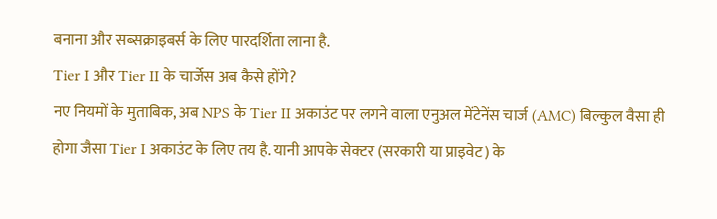बनाना और सब्सक्राइबर्स के लिए पारदर्शिता लाना है.
Tier I और Tier II के चार्जेस अब कैसे होंगे?
नए नियमों के मुताबिक, अब NPS के Tier II अकाउंट पर लगने वाला एनुअल मेंटेनेंस चार्ज (AMC) बिल्कुल वैसा ही होगा जैसा Tier I अकाउंट के लिए तय है. यानी आपके सेक्टर (सरकारी या प्राइवेट) के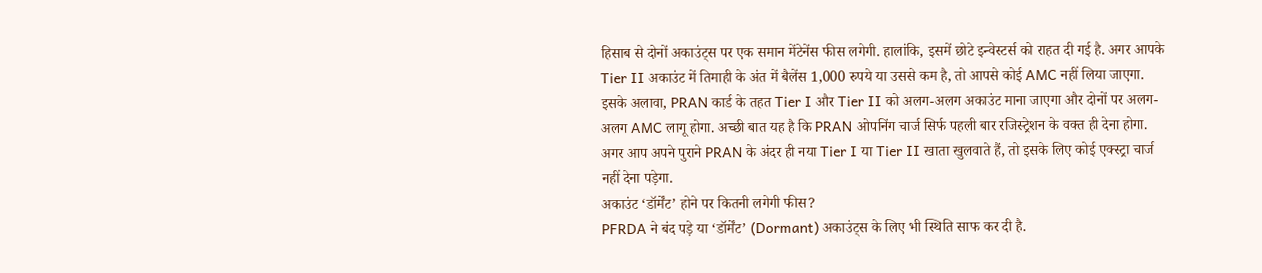हिसाब से दोनों अकाउंट्स पर एक समान मेंटेनेंस फीस लगेगी. हालांकि, इसमें छोटे इन्वेस्टर्स को राहत दी गई है. अगर आपके Tier II अकाउंट में तिमाही के अंत में बैलेंस 1,000 रुपये या उससे कम है, तो आपसे कोई AMC नहीं लिया जाएगा. इसके अलावा, PRAN कार्ड के तहत Tier I और Tier II को अलग-अलग अकाउंट माना जाएगा और दोनों पर अलग-अलग AMC लागू होगा. अच्छी बात यह है कि PRAN ओपनिंग चार्ज सिर्फ पहली बार रजिस्ट्रेशन के वक्त ही देना होगा. अगर आप अपने पुराने PRAN के अंदर ही नया Tier I या Tier II खाता खुलवाते हैं, तो इसके लिए कोई एक्स्ट्रा चार्ज नहीं देना पड़ेगा.
अकाउंट ‘डॉर्मेंट’ होने पर कितनी लगेगी फीस?
PFRDA ने बंद पड़े या ‘डॉर्मेंट’ (Dormant) अकाउंट्स के लिए भी स्थिति साफ कर दी है.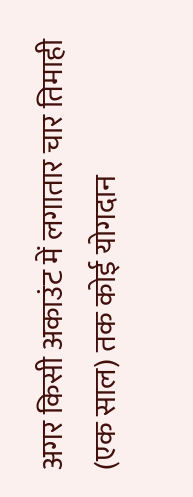अगर किसी अकाउंट में लगातार चार तिमाही (एक साल) तक कोई योगदान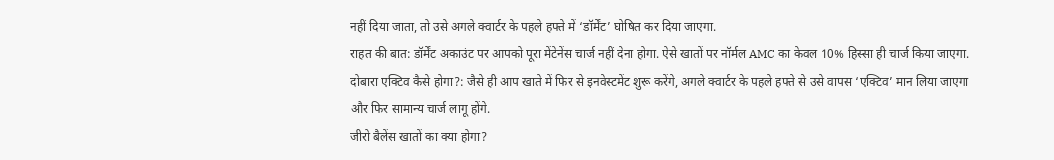नहीं दिया जाता, तो उसे अगले क्वार्टर के पहले हफ्ते में ‘डॉर्मेंट’ घोषित कर दिया जाएगा.
राहत की बात: डॉर्मेंट अकाउंट पर आपको पूरा मेंटेनेंस चार्ज नहीं देना होगा. ऐसे खातों पर नॉर्मल AMC का केवल 10% हिस्सा ही चार्ज किया जाएगा.
दोबारा एक्टिव कैसे होगा?: जैसे ही आप खाते में फिर से इनवेस्टमेंट शुरू करेंगे, अगले क्वार्टर के पहले हफ्ते से उसे वापस ‘एक्टिव’ मान लिया जाएगा और फिर सामान्य चार्ज लागू होंगे.
जीरो बैलेंस खातों का क्या होगा?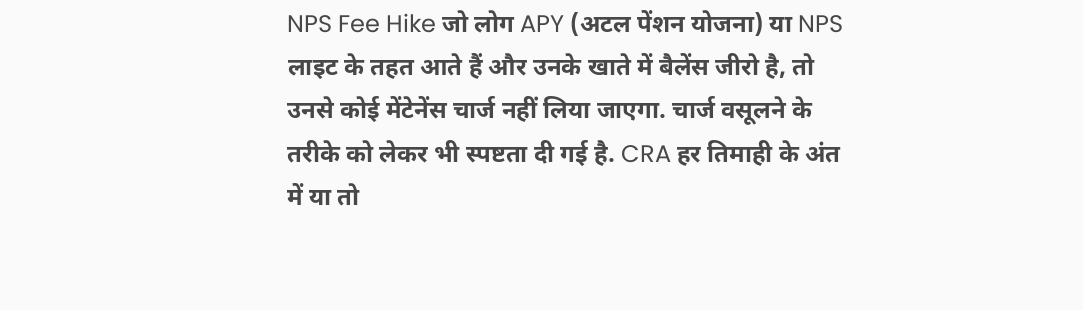NPS Fee Hike जो लोग APY (अटल पेंशन योजना) या NPS लाइट के तहत आते हैं और उनके खाते में बैलेंस जीरो है, तो उनसे कोई मेंटेनेंस चार्ज नहीं लिया जाएगा. चार्ज वसूलने के तरीके को लेकर भी स्पष्टता दी गई है. CRA हर तिमाही के अंत में या तो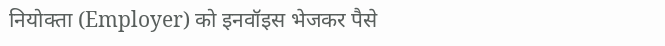नियोक्ता (Employer) को इनवॉइस भेजकर पैसे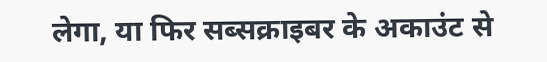लेगा, या फिर सब्सक्राइबर के अकाउंट से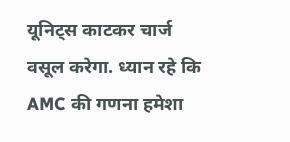यूनिट्स काटकर चार्ज वसूल करेगा. ध्यान रहे कि AMC की गणना हमेशा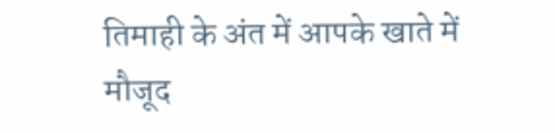तिमाही के अंत में आपके खाते में मौजूद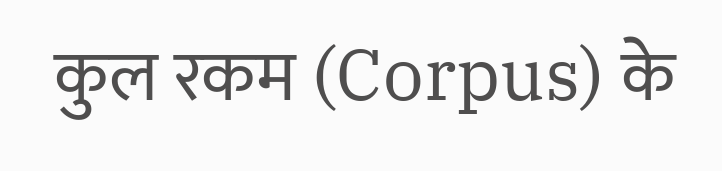कुल रकम (Corpus) के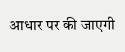आधार पर की जाएगी